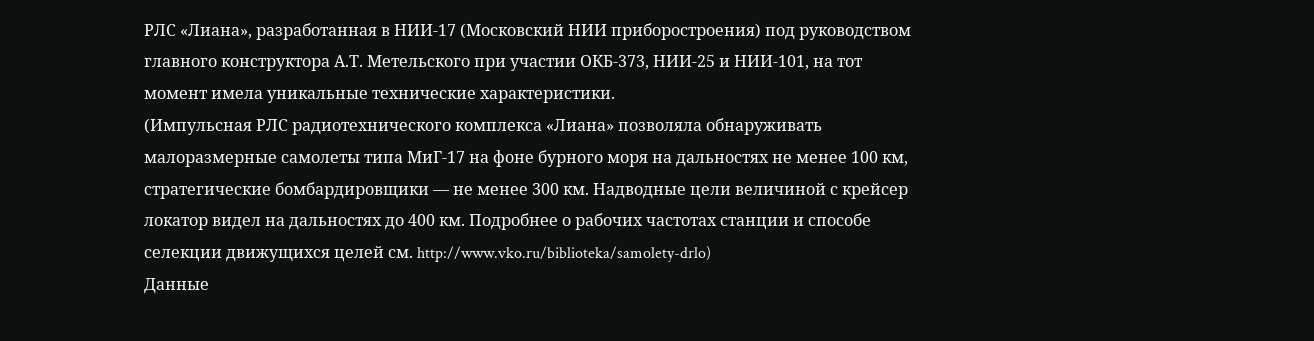РЛС «Лиана», разработанная в НИИ-17 (Московский НИИ приборостроения) под руководством главного конструктора А.Т. Метельского при участии ОКБ-373, НИИ-25 и НИИ-101, на тот момент имела уникальные технические характеристики.
(Импульсная РЛС радиотехнического комплекса «Лиана» позволяла обнаруживать малоразмерные самолеты типа МиГ-17 на фоне бурного моря на дальностях не менее 100 км, стратегические бомбардировщики — не менее 300 км. Надводные цели величиной с крейсер локатор видел на дальностях до 400 км. Подробнее о рабочих частотах станции и способе селекции движущихся целей см. http://www.vko.ru/biblioteka/samolety-drlo)
Данные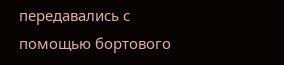передавались с помощью бортового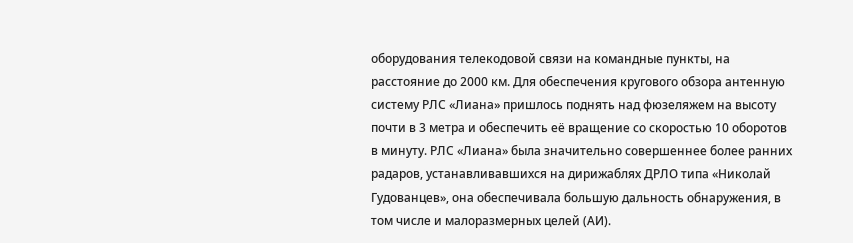оборудования телекодовой связи на командные пункты, на расстояние до 2000 км. Для обеспечения кругового обзора антенную систему РЛС «Лиана» пришлось поднять над фюзеляжем на высоту почти в 3 метра и обеспечить её вращение со скоростью 10 оборотов в минуту. РЛС «Лиана» была значительно совершеннее более ранних радаров, устанавливавшихся на дирижаблях ДРЛО типа «Николай Гудованцев», она обеспечивала большую дальность обнаружения, в том числе и малоразмерных целей (АИ).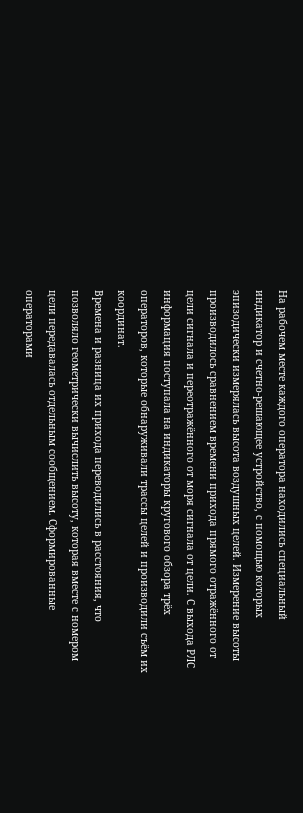На рабочем месте каждого оператора находились специальный индикатор и счетно-решающее устройство, с помощью которых эпизодически измерялась высота воздушных целей. Измерение высоты производилось сравнением времени прихода прямого отражённого от цели сигнала и переотражённого от моря сигнала от цели. С выхода РЛС информация поступала на индикаторы кругового обзора трёх операторов, которые обнаруживали трассы целей и производили съём их координат.
Времена и разница их прихода переводились в расстояния, что позволяло геометрически вычислить высоту, которая вместе с номером цели передавалась отдельным сообщением. Сформированные операторами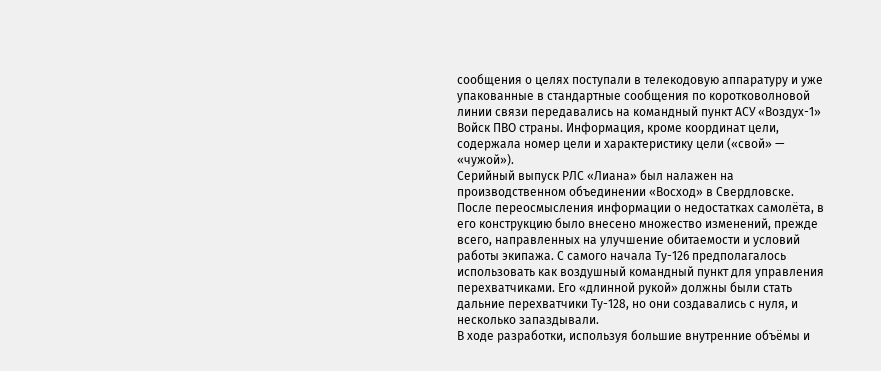сообщения о целях поступали в телекодовую аппаратуру и уже упакованные в стандартные сообщения по коротковолновой линии связи передавались на командный пункт АСУ «Воздух-1» Войск ПВО страны. Информация, кроме координат цели, содержала номер цели и характеристику цели («свой» — «чужой»).
Серийный выпуск РЛС «Лиана» был налажен на производственном объединении «Восход» в Свердловске.
После переосмысления информации о недостатках самолёта, в его конструкцию было внесено множество изменений, прежде всего, направленных на улучшение обитаемости и условий работы экипажа. С самого начала Ту-126 предполагалось использовать как воздушный командный пункт для управления перехватчиками. Его «длинной рукой» должны были стать дальние перехватчики Ту-128, но они создавались с нуля, и несколько запаздывали.
В ходе разработки, используя большие внутренние объёмы и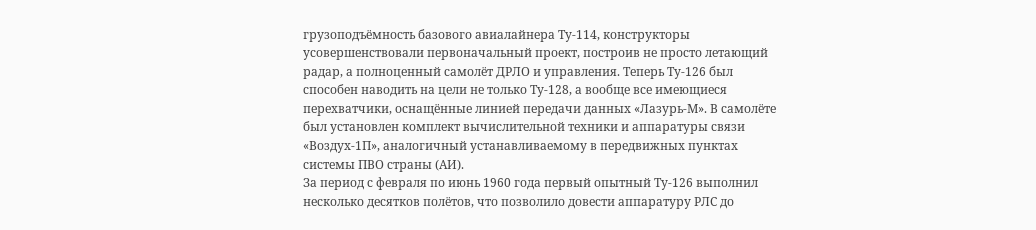грузоподъёмность базового авиалайнера Ту-114, конструкторы усовершенствовали первоначальный проект, построив не просто летающий радар, а полноценный самолёт ДРЛО и управления. Теперь Ту-126 был способен наводить на цели не только Ту-128, а вообще все имеющиеся перехватчики, оснащённые линией передачи данных «Лазурь-М». В самолёте был установлен комплект вычислительной техники и аппаратуры связи «Воздух-1П», аналогичный устанавливаемому в передвижных пунктах системы ПВО страны (АИ).
За период с февраля по июнь 1960 года первый опытный Ту-126 выполнил несколько десятков полётов, что позволило довести аппаратуру РЛС до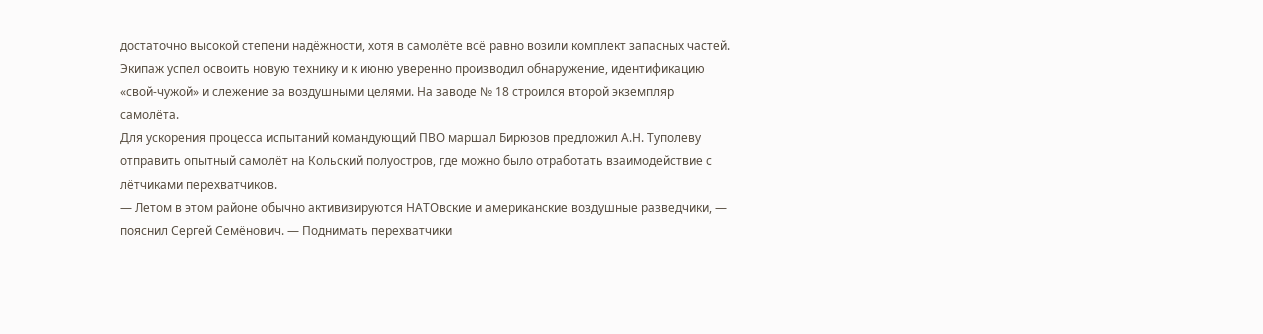достаточно высокой степени надёжности, хотя в самолёте всё равно возили комплект запасных частей. Экипаж успел освоить новую технику и к июню уверенно производил обнаружение, идентификацию «свой-чужой» и слежение за воздушными целями. На заводе № 18 строился второй экземпляр самолёта.
Для ускорения процесса испытаний командующий ПВО маршал Бирюзов предложил А.Н. Туполеву отправить опытный самолёт на Кольский полуостров, где можно было отработать взаимодействие с лётчиками перехватчиков.
— Летом в этом районе обычно активизируются НАТОвские и американские воздушные разведчики, — пояснил Сергей Семёнович. — Поднимать перехватчики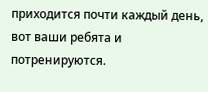приходится почти каждый день, вот ваши ребята и потренируются.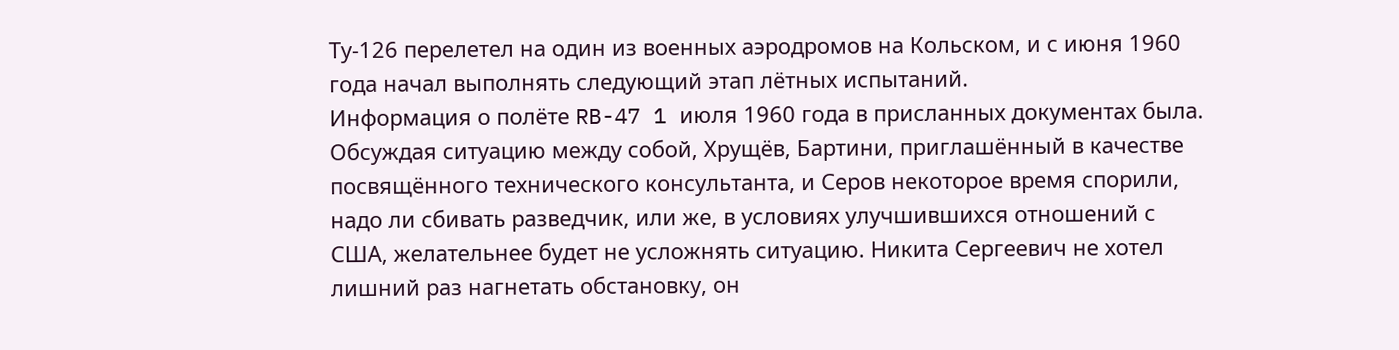Ту-126 перелетел на один из военных аэродромов на Кольском, и с июня 1960 года начал выполнять следующий этап лётных испытаний.
Информация о полёте RB-47 1 июля 1960 года в присланных документах была. Обсуждая ситуацию между собой, Хрущёв, Бартини, приглашённый в качестве посвящённого технического консультанта, и Серов некоторое время спорили, надо ли сбивать разведчик, или же, в условиях улучшившихся отношений с США, желательнее будет не усложнять ситуацию. Никита Сергеевич не хотел лишний раз нагнетать обстановку, он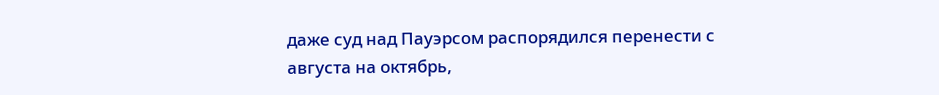даже суд над Пауэрсом распорядился перенести с августа на октябрь,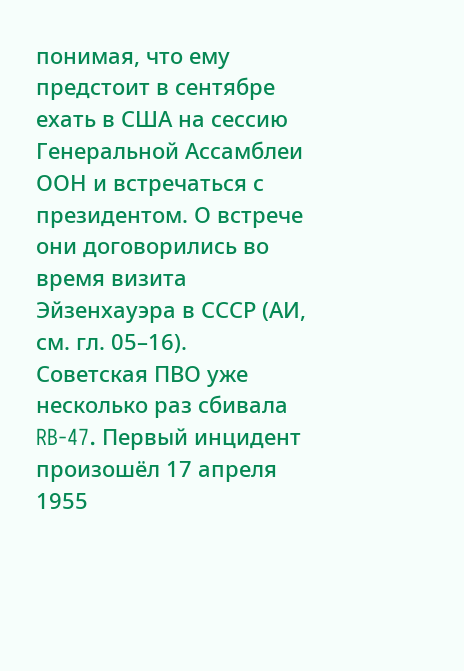понимая, что ему предстоит в сентябре ехать в США на сессию Генеральной Ассамблеи ООН и встречаться с президентом. О встрече они договорились во время визита Эйзенхауэра в СССР (АИ, см. гл. 05–16).
Советская ПВО уже несколько раз сбивала RB-47. Первый инцидент произошёл 17 апреля 1955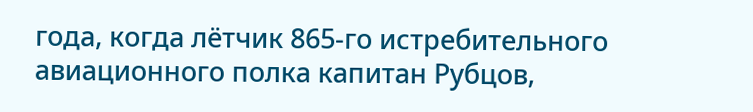года, когда лётчик 865-го истребительного авиационного полка капитан Рубцов,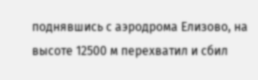поднявшись с аэродрома Елизово, на высоте 12500 м перехватил и сбил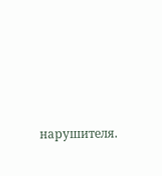нарушителя.